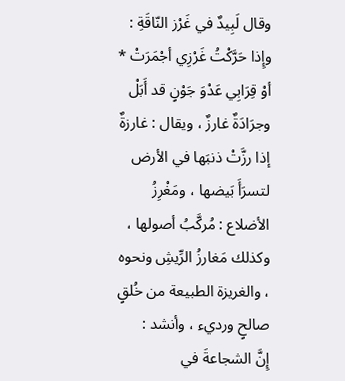وقال لَبِيدٌ في غَرْز النّاقَةِ :
وإِذا حَرَّكْتُ غَرْزِي أجْمَرَتْ * أوْ قِرَابِي عَدْوَ جَوْنٍ قد أَبَلْ
وجرَادَةٌ غارزٌ ، ويقال : غارزةٌ إذا رزَّتْ ذنبَها في الأرض لتسرَأَ بَيضها ، ومَغْرِزُ الأضلاع : مُركَّبُ أصولها ، وكذلك مَغارزُ الرِّيشِ ونحوه ، والغريزة الطبيعة من خُلقٍ صالحٍ ورديء ، وأنشد :
إِنَّ الشجاعةَ في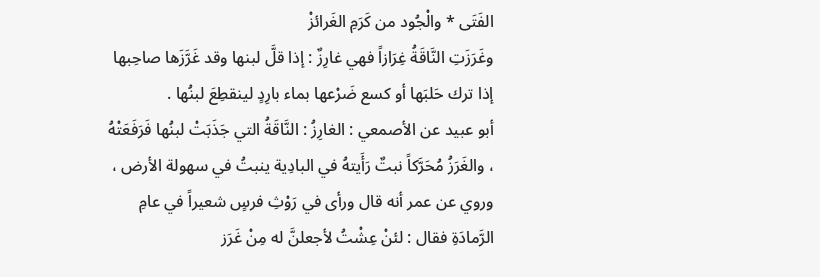الفَتَى * والْجُود من كَرَمِ الغَرائزْ
وغَرَزَتِ النَّاقَةُ غِرَازاً فهي غارِزٌ : إذا قلَّ لبنها وقد غَرَّزَها صاحِبها إذا ترك حَلبَها أو كسع ضَرْعها بماء بارِدٍ لينقطِعَ لبنُها .
أبو عبيد عن الأصمعي : الغارِزُ : النَّاقَةُ التي جَذَبَتْ لبنُها فَرَفَعَتْهُ ، والغَرَزُ مُحَرَّكاً نبتٌ رَأَيتهُ في البادِية ينبتُ في سهولة الأرض ،
وروي عن عمر أنه قال ورأى في رَوْثِ فرسٍ شعيراً في عامِ الرَّمادَةِ فقال : لئنْ عِشْتُ لأجعلنَّ له مِنْ غَرَز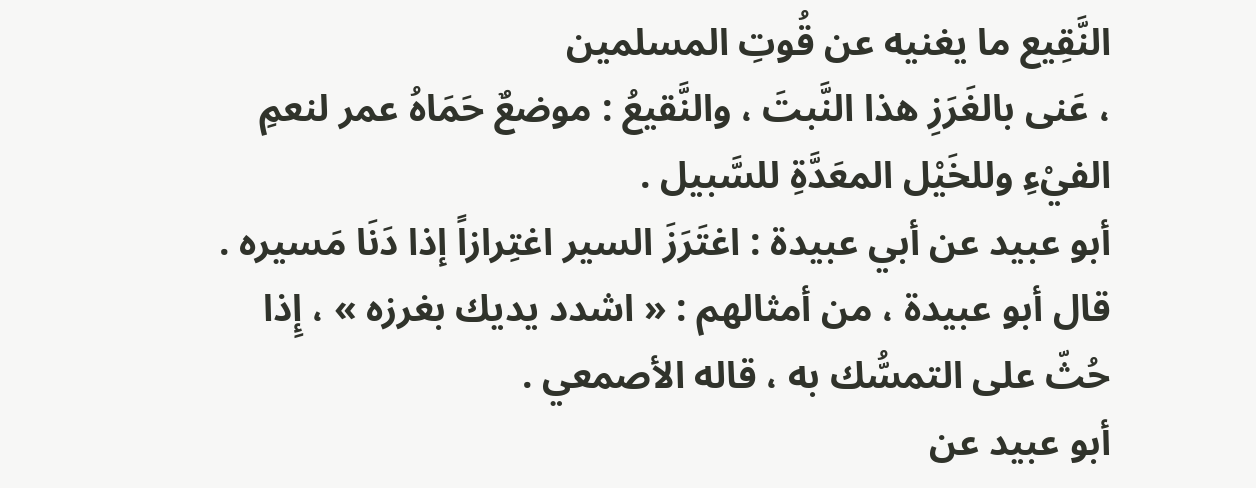النَّقِيع ما يغنيه عن قُوتِ المسلمين
، عَنى بالغَرَزِ هذا النَّبتَ ، والنَّقيعُ : موضعٌ حَمَاهُ عمر لنعمِ الفيْءِ وللخَيْل المعَدَّةِ للسَّبيل .
أبو عبيد عن أبي عبيدة : اغتَرَزَ السير اغتِرازاً إذا دَنَا مَسيره .
قال أبو عبيدة ، من أمثالهم : « اشدد يديك بغرزه » ، إِذا حُثّ على التمسُّك به ، قاله الأصمعي .
أبو عبيد عن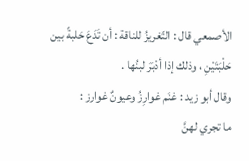الأصمعي قال : التّغريزُ للناقة : أن تَدَعَ حَلبةً بين حَلْبَتَيْنِ ، وذلك إذا أدْبَرَ لبنُها .
وقال أبو زيد : غنَم غوارِزُ وعيونٌ غوارز :
ما تجري لهنَّ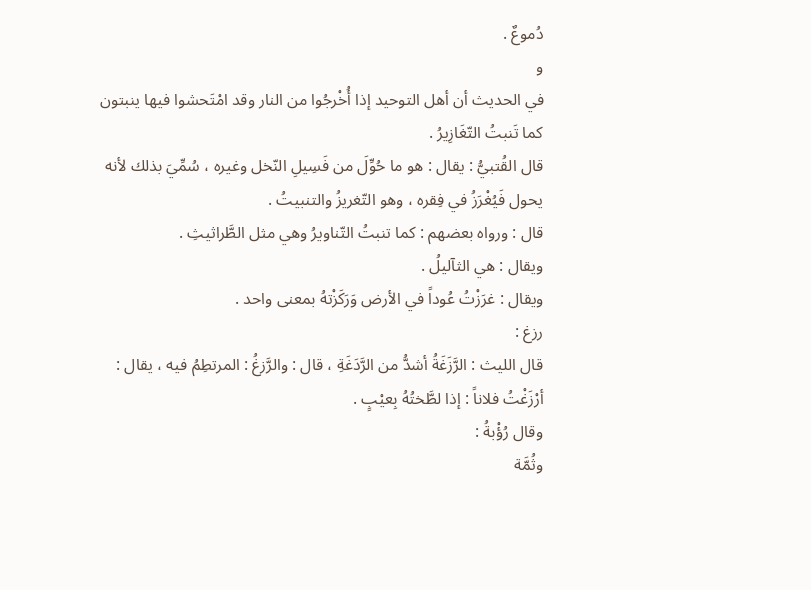دُموعٌ .
و
في الحديث أن أهل التوحيد إذا أُخْرجُوا من النار وقد امْتَحشوا فيها ينبتون كما تَنبتُ التّغَازِيرُ .
قال القُتبيُّ : يقال : هو ما حُوِّلَ من فَسِيلِ النّخل وغيره ، سُمِّيَ بذلك لأنه يحول فَيُغْرَزُ في فِقره ، وهو التّغريزُ والتنبيتُ .
قال : ورواه بعضهم : كما تنبتُ التّناويرُ وهي مثل الطَّراثيثِ .
ويقال : هي الثآليلُ .
ويقال : غرَزْتُ عُوداً في الأرض وَرَكَزْتهُ بمعنى واحد .
رزغ :
قال الليث : الرَّزَغَةُ أشدُّ من الرَّدَغَةِ ، قال : والرَّزغُ : المرتطِمُ فيه ، يقال :
أرْزَغْتُ فلاناً : إذا لطَّختُهُ بِعيْبٍ .
وقال رُؤْبةُ :
وثُمَّة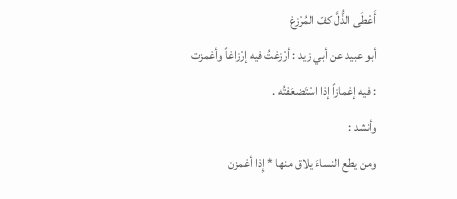أَعْطَى الذُّلَّ كفّ المُرْزغ
أبو عبيد عن أبي زيد : أرْزغتُ فيه إرْزاغاً وأغمزت : فيه إغمازاً إذا اسْتَضعَفتُه .
وأنشد :
ومن يطع النساءَ يلاق منها * إِذا أغمزن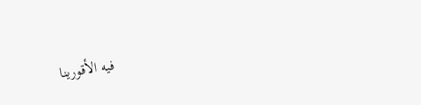فيه الأقورينا